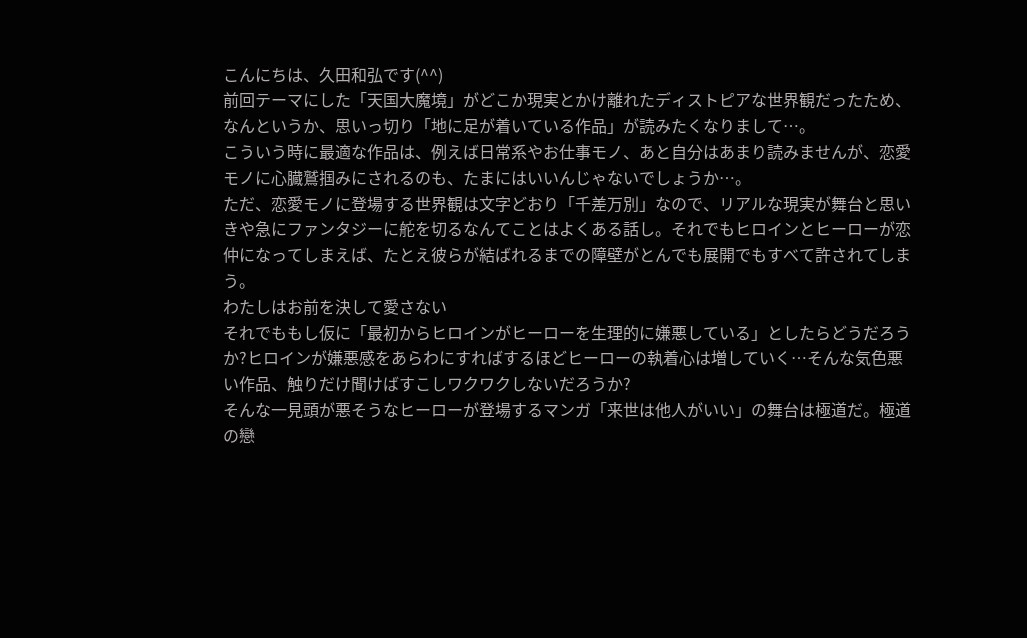こんにちは、久田和弘です(^^)
前回テーマにした「天国大魔境」がどこか現実とかけ離れたディストピアな世界観だったため、なんというか、思いっ切り「地に足が着いている作品」が読みたくなりまして…。
こういう時に最適な作品は、例えば日常系やお仕事モノ、あと自分はあまり読みませんが、恋愛モノに心臓鷲掴みにされるのも、たまにはいいんじゃないでしょうか…。
ただ、恋愛モノに登場する世界観は文字どおり「千差万別」なので、リアルな現実が舞台と思いきや急にファンタジーに舵を切るなんてことはよくある話し。それでもヒロインとヒーローが恋仲になってしまえば、たとえ彼らが結ばれるまでの障壁がとんでも展開でもすべて許されてしまう。
わたしはお前を決して愛さない
それでももし仮に「最初からヒロインがヒーローを生理的に嫌悪している」としたらどうだろうか?ヒロインが嫌悪感をあらわにすればするほどヒーローの執着心は増していく…そんな気色悪い作品、触りだけ聞けばすこしワクワクしないだろうか?
そんな一見頭が悪そうなヒーローが登場するマンガ「来世は他人がいい」の舞台は極道だ。極道の戀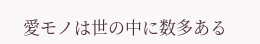愛モノは世の中に数多ある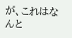が、これはなんと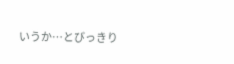いうか…とびっきり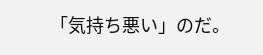「気持ち悪い」のだ。